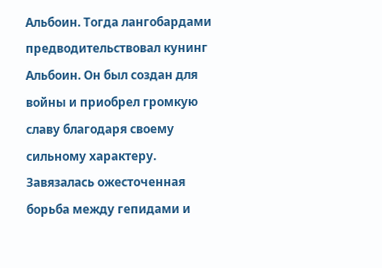Альбоин. Тогда лангобардами предводительствовал кунинг Альбоин. Он был создан для войны и приобрел громкую славу благодаря своему сильному характеру. Завязалась ожесточенная борьба между гепидами и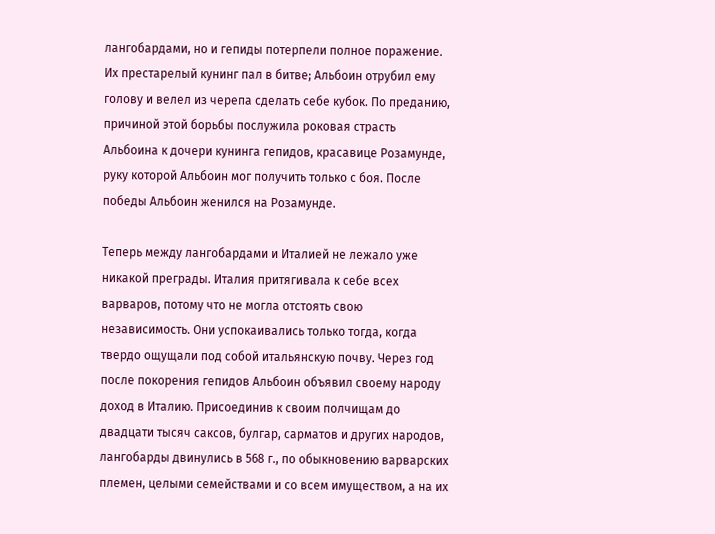лангобардами, но и гепиды потерпели полное поражение. Их престарелый кунинг пал в битве; Альбоин отрубил ему голову и велел из черепа сделать себе кубок. По преданию, причиной этой борьбы послужила роковая страсть Альбоина к дочери кунинга гепидов, красавице Розамунде, руку которой Альбоин мог получить только с боя. После победы Альбоин женился на Розамунде.

Теперь между лангобардами и Италией не лежало уже никакой преграды. Италия притягивала к себе всех варваров, потому что не могла отстоять свою независимость. Они успокаивались только тогда, когда твердо ощущали под собой итальянскую почву. Через год после покорения гепидов Альбоин объявил своему народу доход в Италию. Присоединив к своим полчищам до двадцати тысяч саксов, булгар, сарматов и других народов, лангобарды двинулись в 568 г., по обыкновению варварских племен, целыми семействами и со всем имуществом, а на их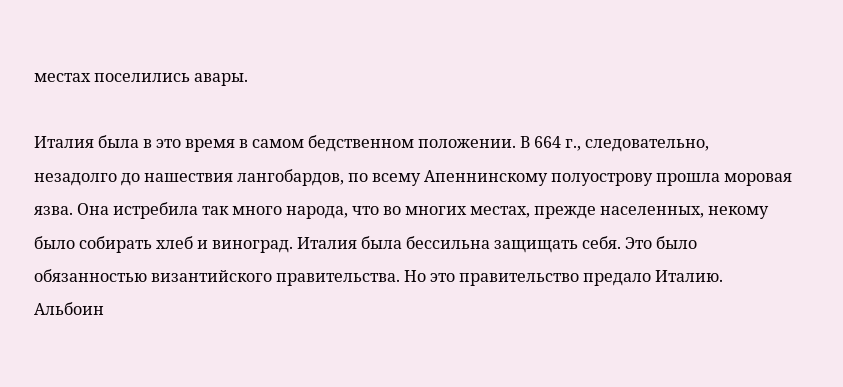местах поселились авары.

Италия была в это время в самом бедственном положении. В 664 г., следовательно, незадолго до нашествия лангобардов, по всему Апеннинскому полуострову прошла моровая язва. Она истребила так много народа, что во многих местах, прежде населенных, некому было собирать хлеб и виноград. Италия была бессильна защищать себя. Это было обязанностью византийского правительства. Но это правительство предало Италию. Альбоин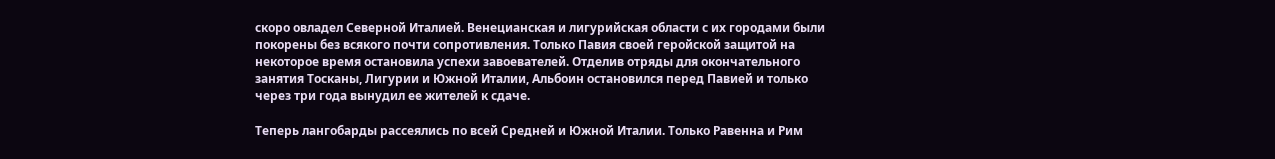скоро овладел Северной Италией. Венецианская и лигурийская области с их городами были покорены без всякого почти сопротивления. Только Павия своей геройской защитой на некоторое время остановила успехи завоевателей. Отделив отряды для окончательного занятия Тосканы, Лигурии и Южной Италии, Альбоин остановился перед Павией и только через три года вынудил ее жителей к сдаче.

Теперь лангобарды рассеялись по всей Средней и Южной Италии. Только Равенна и Рим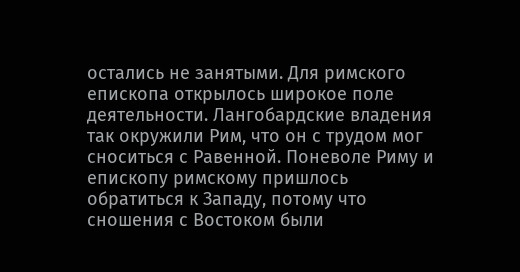остались не занятыми. Для римского епископа открылось широкое поле деятельности. Лангобардские владения так окружили Рим, что он с трудом мог сноситься с Равенной. Поневоле Риму и епископу римскому пришлось обратиться к Западу, потому что сношения с Востоком были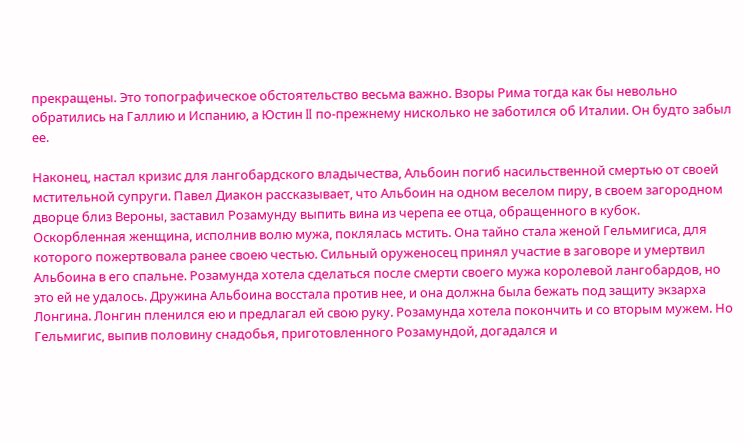прекращены. Это топографическое обстоятельство весьма важно. Взоры Рима тогда как бы невольно обратились на Галлию и Испанию, а Юстин II по-прежнему нисколько не заботился об Италии. Он будто забыл ее.

Наконец, настал кризис для лангобардского владычества, Альбоин погиб насильственной смертью от своей мстительной супруги. Павел Диакон рассказывает, что Альбоин на одном веселом пиру, в своем загородном дворце близ Вероны, заставил Розамунду выпить вина из черепа ее отца, обращенного в кубок. Оскорбленная женщина, исполнив волю мужа, поклялась мстить. Она тайно стала женой Гельмигиса, для которого пожертвовала ранее своею честью. Сильный оруженосец принял участие в заговоре и умертвил Альбоина в его спальне. Розамунда хотела сделаться после смерти своего мужа королевой лангобардов, но это ей не удалось. Дружина Альбоина восстала против нее, и она должна была бежать под защиту экзарха Лонгина. Лонгин пленился ею и предлагал ей свою руку. Розамунда хотела покончить и со вторым мужем. Но Гельмигис, выпив половину снадобья, приготовленного Розамундой, догадался и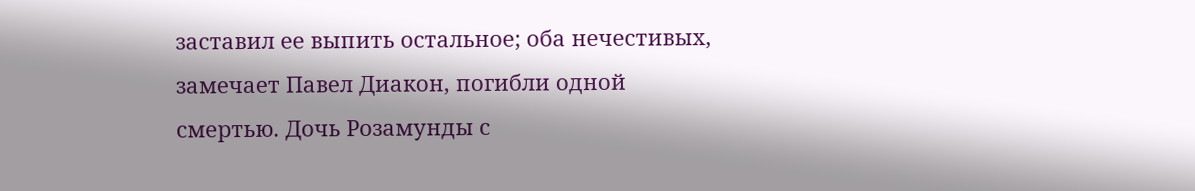заставил ее выпить остальное; оба нечестивых, замечает Павел Диакон, погибли одной смертью. Дочь Розамунды с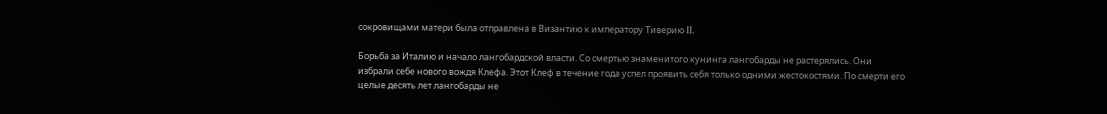сокровищами матери была отправлена в Византию к императору Тиверию II.

Борьба за Италию и начало лангобардской власти. Со смертью знаменитого кунинга лангобарды не растерялись. Они избрали себе нового вождя Клефа. Этот Клеф в течение года успел проявить себя только одними жестокостями. По смерти его целые десять лет лангобарды не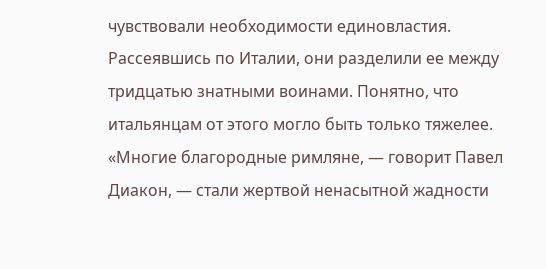чувствовали необходимости единовластия. Рассеявшись по Италии, они разделили ее между тридцатью знатными воинами. Понятно, что итальянцам от этого могло быть только тяжелее. «Многие благородные римляне, — говорит Павел Диакон, — стали жертвой ненасытной жадности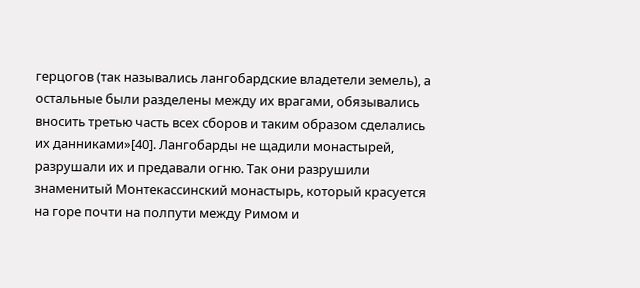герцогов (так назывались лангобардские владетели земель), а остальные были разделены между их врагами, обязывались вносить третью часть всех сборов и таким образом сделались их данниками»[40]. Лангобарды не щадили монастырей, разрушали их и предавали огню. Так они разрушили знаменитый Монтекассинский монастырь, который красуется на горе почти на полпути между Римом и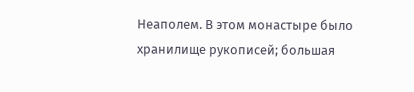Неаполем. В этом монастыре было хранилище рукописей; большая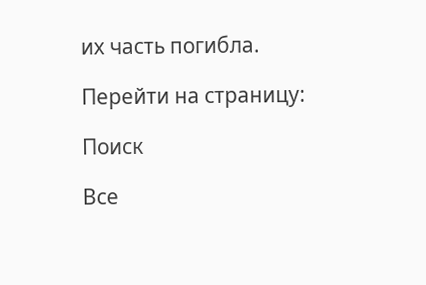их часть погибла.

Перейти на страницу:

Поиск

Все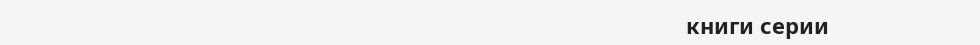книги серии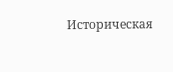Историческая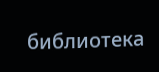библиотека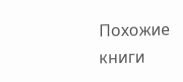Похожие книги